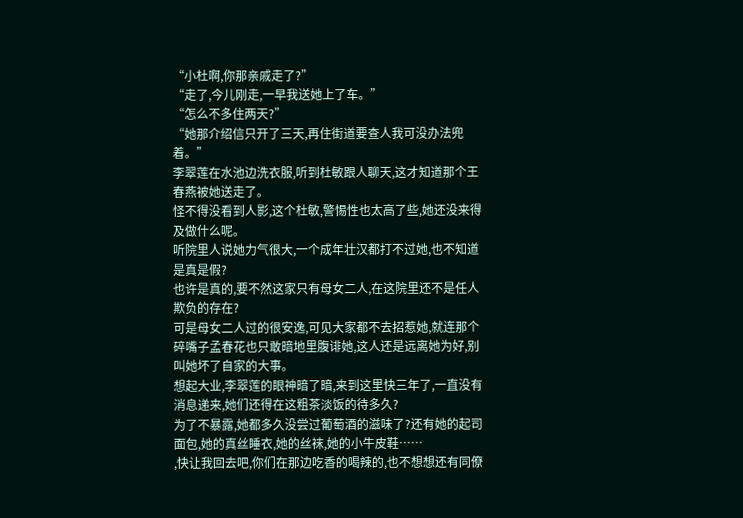“小杜啊,你那亲戚走了?”
“走了,今儿刚走,一早我送她上了车。”
“怎么不多住两天?”
“她那介绍信只开了三天,再住街道要查人我可没办法兜着。”
李翠莲在水池边洗衣服,听到杜敏跟人聊天,这才知道那个王春燕被她送走了。
怪不得没看到人影,这个杜敏,警惕性也太高了些,她还没来得及做什么呢。
听院里人说她力气很大,一个成年壮汉都打不过她,也不知道是真是假?
也许是真的,要不然这家只有母女二人,在这院里还不是任人欺负的存在?
可是母女二人过的很安逸,可见大家都不去招惹她,就连那个碎嘴子孟春花也只敢暗地里腹诽她,这人还是远离她为好,别叫她坏了自家的大事。
想起大业,李翠莲的眼神暗了暗,来到这里快三年了,一直没有消息递来,她们还得在这粗茶淡饭的待多久?
为了不暴露,她都多久没尝过葡萄酒的滋味了?还有她的起司面包,她的真丝睡衣,她的丝袜,她的小牛皮鞋……
,快让我回去吧,你们在那边吃香的喝辣的,也不想想还有同僚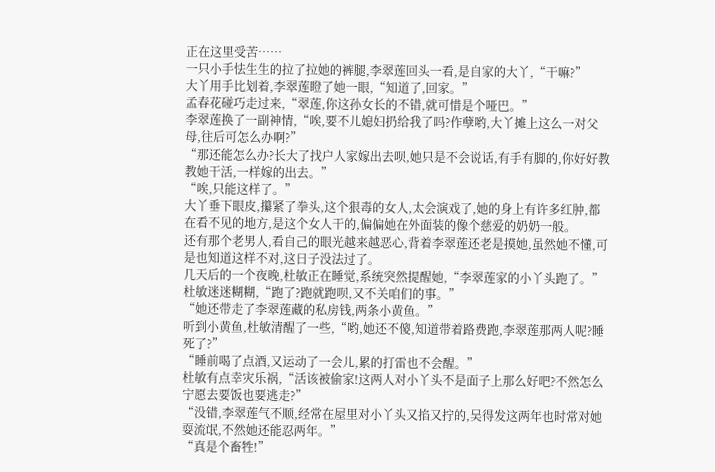正在这里受苦……
一只小手怯生生的拉了拉她的裤腿,李翠莲回头一看,是自家的大丫,“干嘛?”
大丫用手比划着,李翠莲瞪了她一眼,“知道了,回家。”
孟春花碰巧走过来,“翠莲,你这孙女长的不错,就可惜是个哑巴。”
李翠莲换了一副神情,“唉,要不儿媳妇扔给我了吗?作孽哟,大丫摊上这么一对父母,往后可怎么办啊?”
“那还能怎么办?长大了找户人家嫁出去呗,她只是不会说话,有手有脚的,你好好教教她干活,一样嫁的出去。”
“唉,只能这样了。”
大丫垂下眼皮,攥紧了拳头,这个狠毒的女人,太会演戏了,她的身上有许多红肿,都在看不见的地方,是这个女人干的,偏偏她在外面装的像个慈爱的奶奶一般。
还有那个老男人,看自己的眼光越来越恶心,背着李翠莲还老是摸她,虽然她不懂,可是也知道这样不对,这日子没法过了。
几天后的一个夜晚,杜敏正在睡觉,系统突然提醒她,“李翠莲家的小丫头跑了。”
杜敏迷迷糊糊,“跑了?跑就跑呗,又不关咱们的事。”
“她还带走了李翠莲藏的私房钱,两条小黄鱼。”
听到小黄鱼,杜敏清醒了一些,“哟,她还不傻,知道带着路费跑,李翠莲那两人呢?睡死了?”
“睡前喝了点酒,又运动了一会儿,累的打雷也不会醒。”
杜敏有点幸灾乐祸,“活该被偷家!这两人对小丫头不是面子上那么好吧?不然怎么宁愿去要饭也要逃走?”
“没错,李翠莲气不顺,经常在屋里对小丫头又掐又拧的,吴得发这两年也时常对她耍流氓,不然她还能忍两年。”
“真是个畜牲!”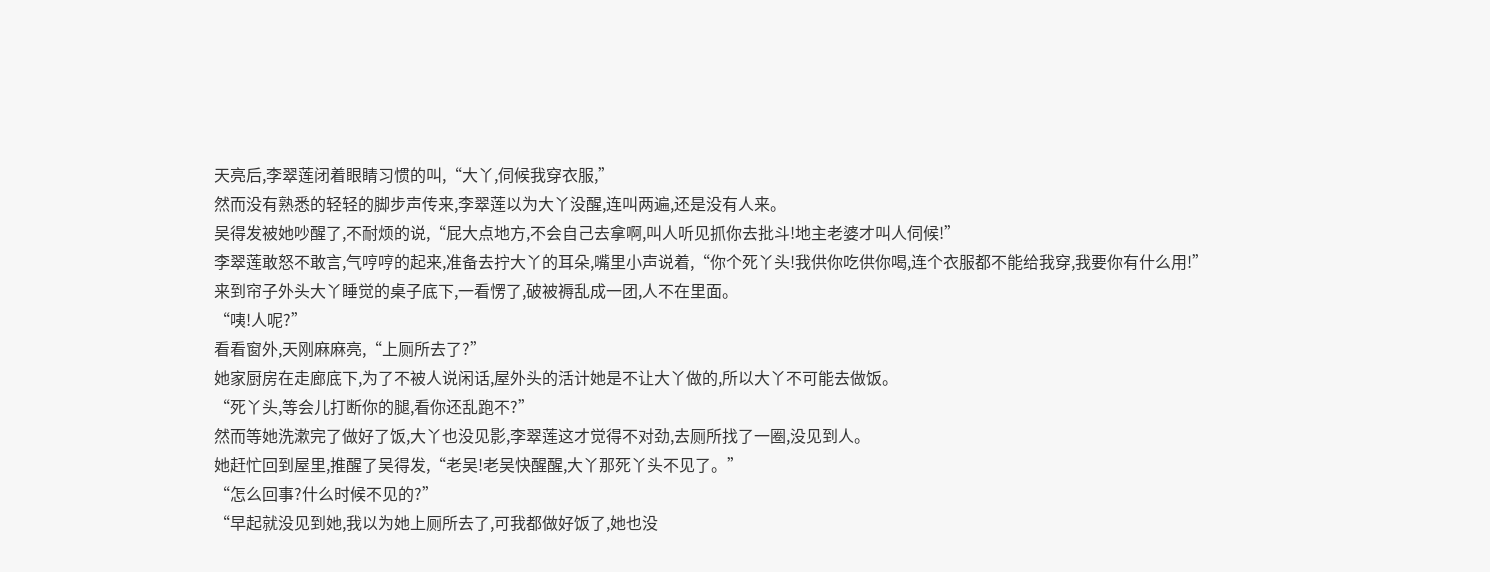天亮后,李翠莲闭着眼睛习惯的叫,“大丫,伺候我穿衣服,”
然而没有熟悉的轻轻的脚步声传来,李翠莲以为大丫没醒,连叫两遍,还是没有人来。
吴得发被她吵醒了,不耐烦的说,“屁大点地方,不会自己去拿啊,叫人听见抓你去批斗!地主老婆才叫人伺候!”
李翠莲敢怒不敢言,气哼哼的起来,准备去拧大丫的耳朵,嘴里小声说着,“你个死丫头!我供你吃供你喝,连个衣服都不能给我穿,我要你有什么用!”
来到帘子外头大丫睡觉的桌子底下,一看愣了,破被褥乱成一团,人不在里面。
“咦!人呢?”
看看窗外,天刚麻麻亮,“上厕所去了?”
她家厨房在走廊底下,为了不被人说闲话,屋外头的活计她是不让大丫做的,所以大丫不可能去做饭。
“死丫头,等会儿打断你的腿,看你还乱跑不?”
然而等她洗漱完了做好了饭,大丫也没见影,李翠莲这才觉得不对劲,去厕所找了一圈,没见到人。
她赶忙回到屋里,推醒了吴得发,“老吴!老吴快醒醒,大丫那死丫头不见了。”
“怎么回事?什么时候不见的?”
“早起就没见到她,我以为她上厕所去了,可我都做好饭了,她也没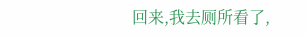回来,我去厕所看了,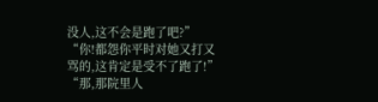没人,这不会是跑了吧?”
“你!都怨你平时对她又打又骂的,这肯定是受不了跑了!”
“那,那院里人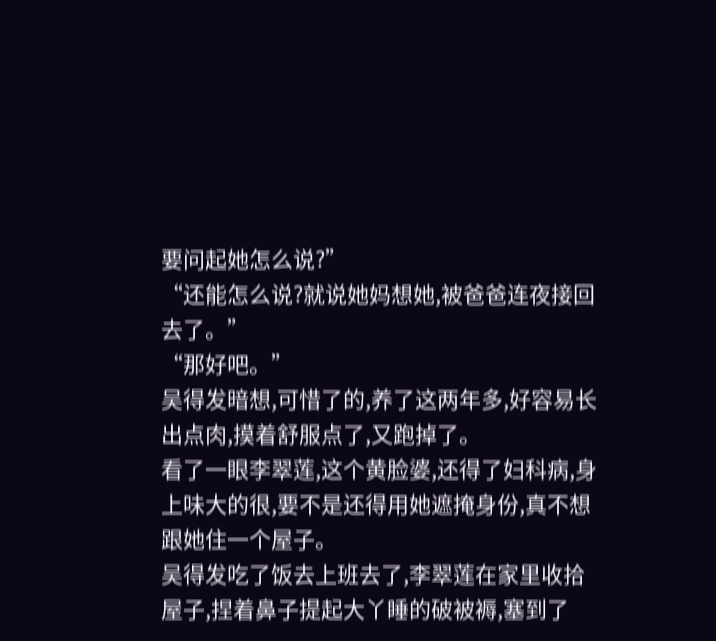要问起她怎么说?”
“还能怎么说?就说她妈想她,被爸爸连夜接回去了。”
“那好吧。”
吴得发暗想,可惜了的,养了这两年多,好容易长出点肉,摸着舒服点了,又跑掉了。
看了一眼李翠莲,这个黄脸婆,还得了妇科病,身上味大的很,要不是还得用她遮掩身份,真不想跟她住一个屋子。
吴得发吃了饭去上班去了,李翠莲在家里收拾屋子,捏着鼻子提起大丫睡的破被褥,塞到了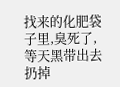找来的化肥袋子里,臭死了,等天黑带出去扔掉